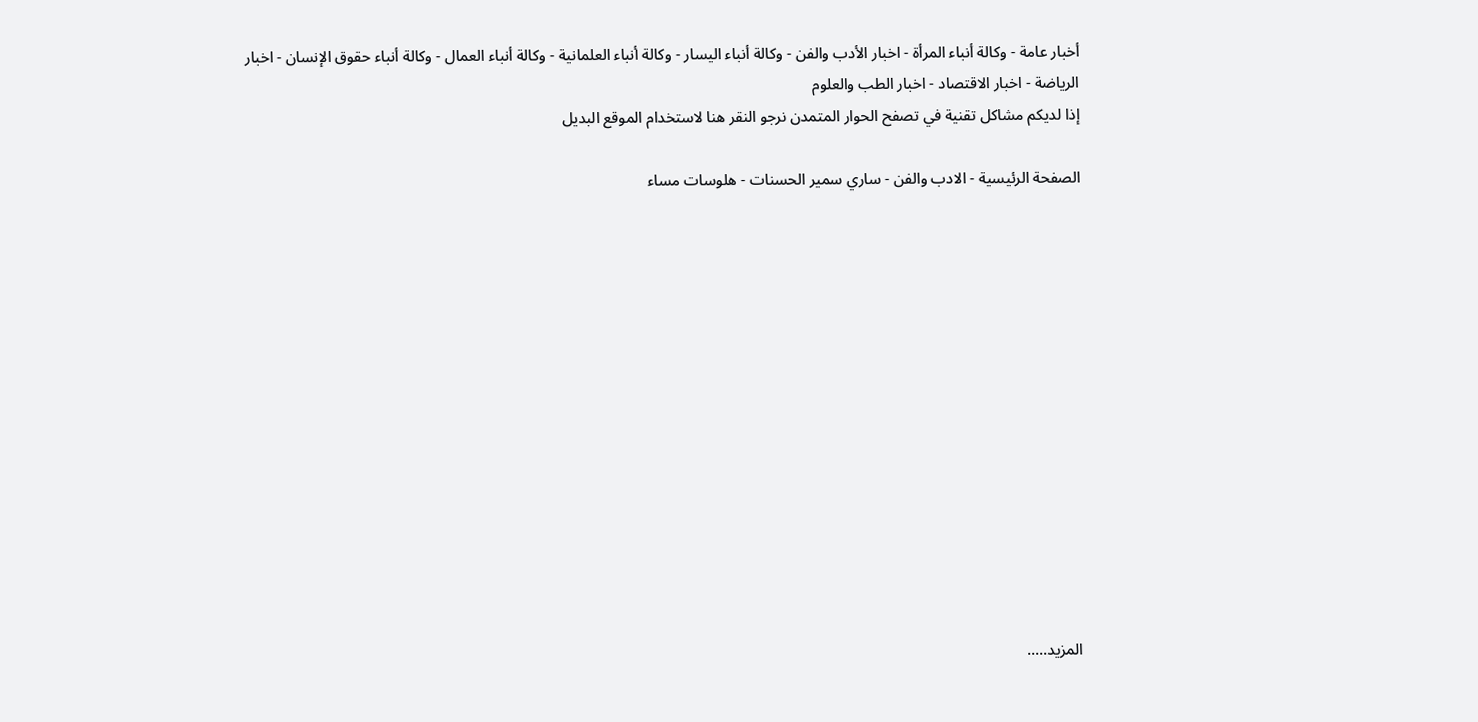أخبار عامة - وكالة أنباء المرأة - اخبار الأدب والفن - وكالة أنباء اليسار - وكالة أنباء العلمانية - وكالة أنباء العمال - وكالة أنباء حقوق الإنسان - اخبار الرياضة - اخبار الاقتصاد - اخبار الطب والعلوم
إذا لديكم مشاكل تقنية في تصفح الحوار المتمدن نرجو النقر هنا لاستخدام الموقع البديل

الصفحة الرئيسية - الادب والفن - ساري سمير الحسنات - هلوسات مساء














المزيد.....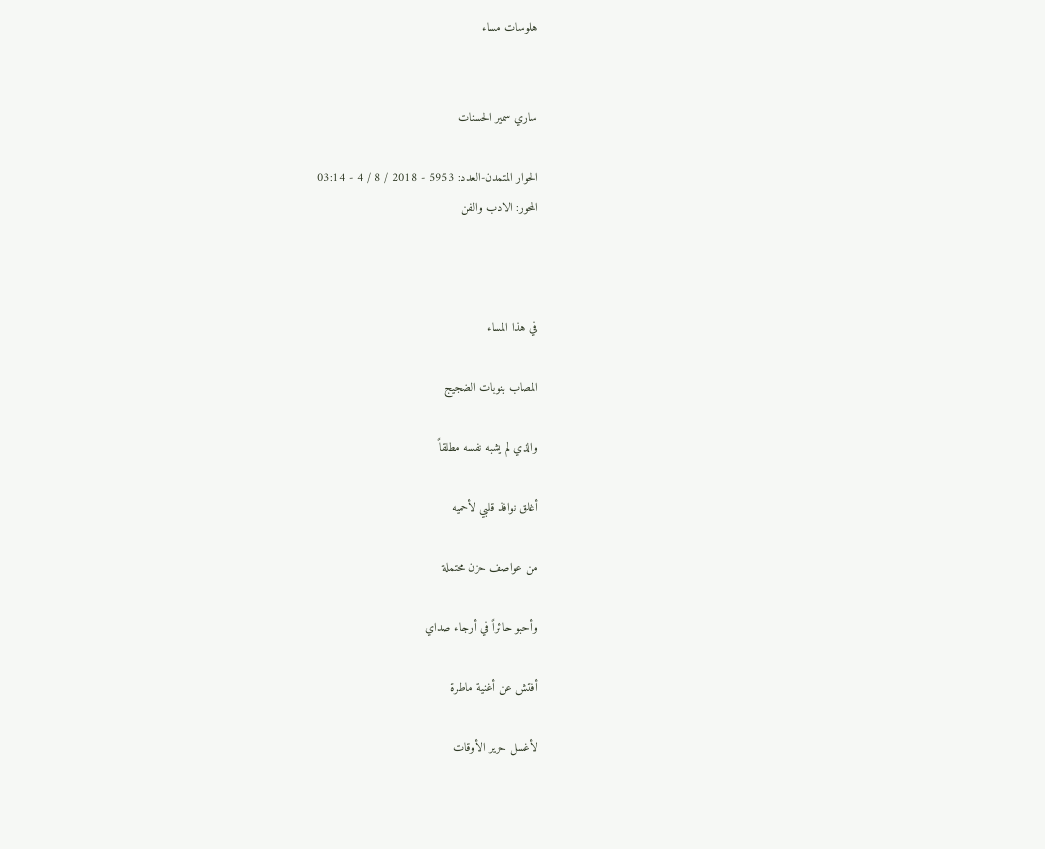هلوسات مساء


ساري سمير الحسنات

الحوار المتمدن-العدد: 5953 - 2018 / 8 / 4 - 03:14
المحور: الادب والفن



في هذا المساء

المصاب بنوبات الضجيج

والذي لم يشبه نفسه مطلقاً

أغلق نوافذ قلبي لأحميه

من عواصف حزن محتملة

وأحبو حائراً في أرجاء صداي

أفتش عن أغنية ماطرة

لأغسل حرير الأوقات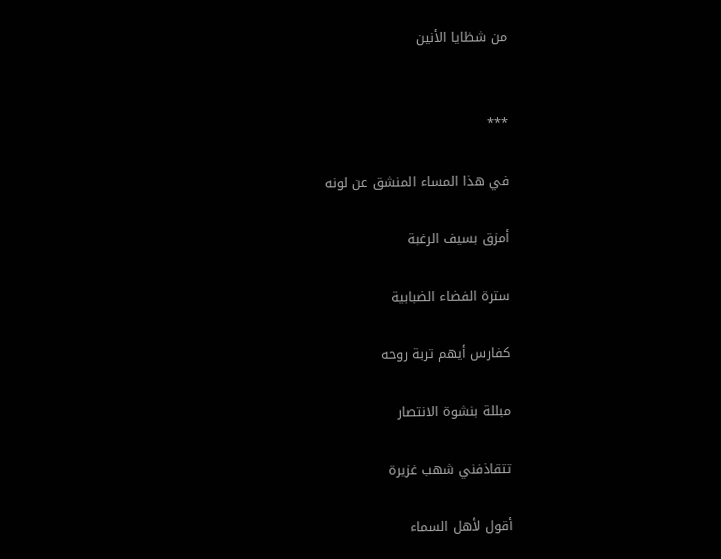من شظايا الأنين


***

في هذا المساء المنشق عن لونه

أمزق بسيف الرغبة

سترة الفضاء الضبابية

كفارس أيهم تربة روحه

مبللة بنشوة الانتصار

تتقاذفني شهب غزيرة

أقول لأهل السماء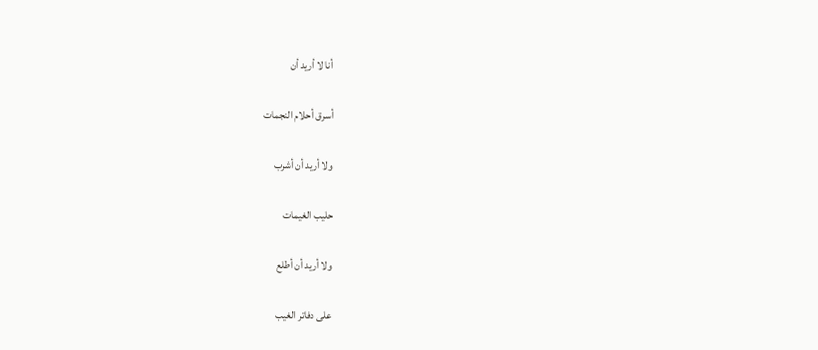أنا لا أريد أن

أسرق أحلام النجمات

ولا أريد أن أشرب

حليب الغيمات

ولا أريد أن أطلع

على دفاتر الغيب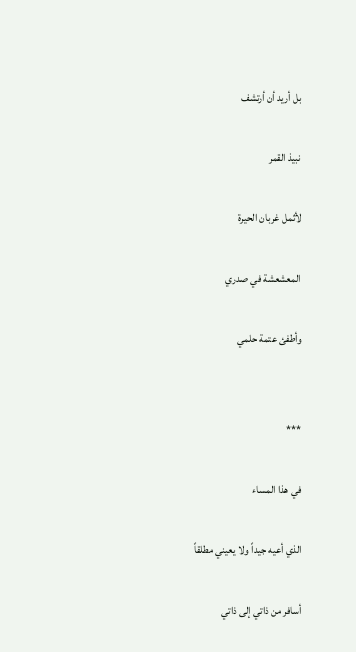بل أريد أن أرتشف

نبيذ القمر

لأثمل غربان الحيرة

المعشعشة في صدري

وأطفئ عتمة حلمي


***

في هذا المساء

الذي أعيه جيداً ولا يعيني مطلقاً

أسافر من ذاتي إلى ذاتي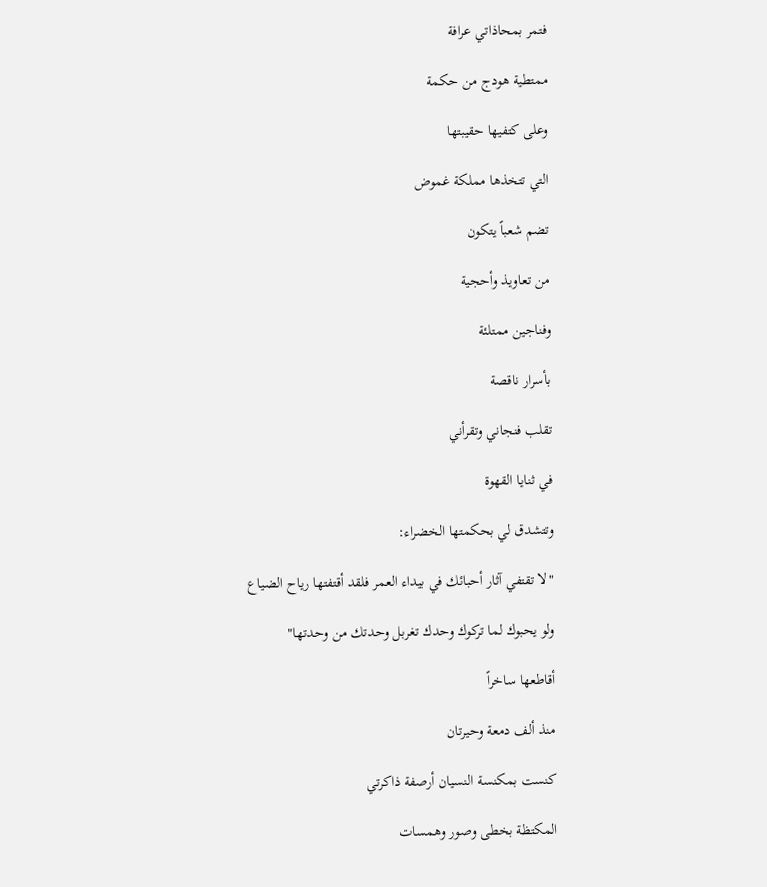فتمر بمحاذاتي عرافة

ممتطية هودج من حكمة

وعلى كتفيها حقيبتها

التي تتخذها مملكة غموض

تضم شعباً يتكون

من تعاويذ وأحجية

وفناجين ممتلئة

بأسرار ناقصة

تقلب فنجاني وتقرأني

في ثنايا القهوة

وتتشدق لي بحكمتها الخضراء:

"لا تقتفي آثار أحبائك في بيداء العمر فلقد أقتفتها رياح الضياع

ولو يحبوك لما تركوك وحدك تغربل وحدتك من وحدتها"

أقاطعها ساخراً

منذ ألف دمعة وحيرتان

كنست بمكنسة النسيان أرصفة ذاكرتي

المكتظة بخطى وصور وهمسات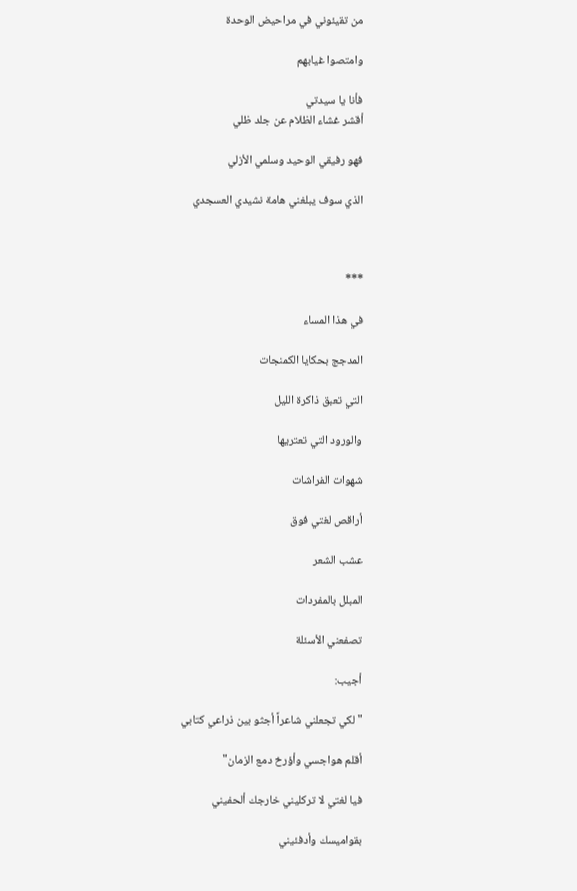من تقيئوني في مراحيض الوحدة

وامتصوا غيابهم

فأنا يا سيدتي
أقشر غشاء الظلام عن جلد ظلي

فهو رفيقي الوحيد وسلمي الأزلي

الذي سوف يبلغني هامة نشيدي العسجدي



***

في هذا المساء

المدجج بحكايا الكمنجات

التي تعبق ذاكرة الليل

والورود التي تعتريها

شهوات الفراشات

أراقص لغتي فوق

عشب الشعر

المبلل بالمفردات

تصفعني الأسئلة

أجيب:

" لكي تجعلني شاعراً أجثو بين ذراعي كتابي

أقلم هواجسي وأؤرخ دمع الزمان"

فيا لغتي لا تركليني خارجك ألحفيني

بقواميسك وأدفئيني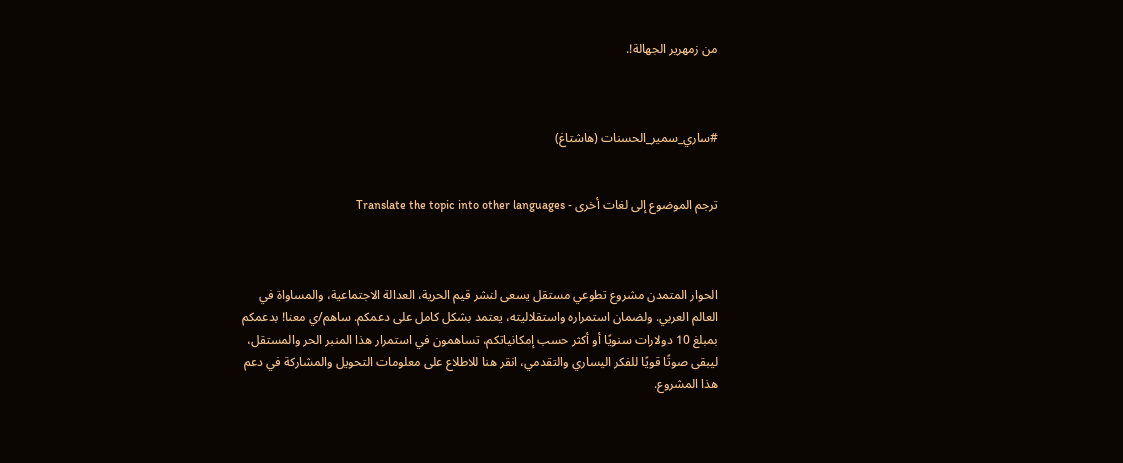من زمهرير الجهالة!.



#ساري_سمير_الحسنات (هاشتاغ)


ترجم الموضوع إلى لغات أخرى - Translate the topic into other languages



الحوار المتمدن مشروع تطوعي مستقل يسعى لنشر قيم الحرية، العدالة الاجتماعية، والمساواة في العالم العربي. ولضمان استمراره واستقلاليته، يعتمد بشكل كامل على دعمكم. ساهم/ي معنا! بدعمكم بمبلغ 10 دولارات سنويًا أو أكثر حسب إمكانياتكم، تساهمون في استمرار هذا المنبر الحر والمستقل، ليبقى صوتًا قويًا للفكر اليساري والتقدمي، انقر هنا للاطلاع على معلومات التحويل والمشاركة في دعم هذا المشروع.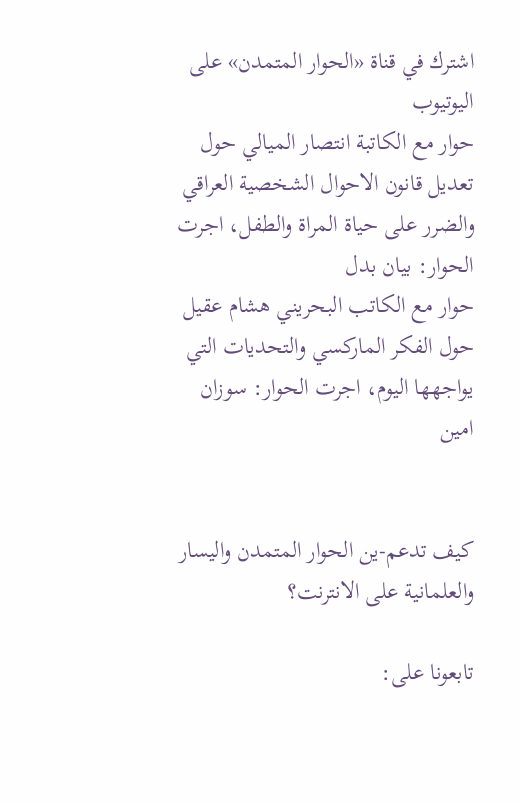اشترك في قناة «الحوار المتمدن» على اليوتيوب
حوار مع الكاتبة انتصار الميالي حول تعديل قانون الاحوال الشخصية العراقي والضرر على حياة المراة والطفل، اجرت الحوار: بيان بدل
حوار مع الكاتب البحريني هشام عقيل حول الفكر الماركسي والتحديات التي يواجهها اليوم، اجرت الحوار: سوزان امين


كيف تدعم-ين الحوار المتمدن واليسار والعلمانية على الانترنت؟

تابعونا على: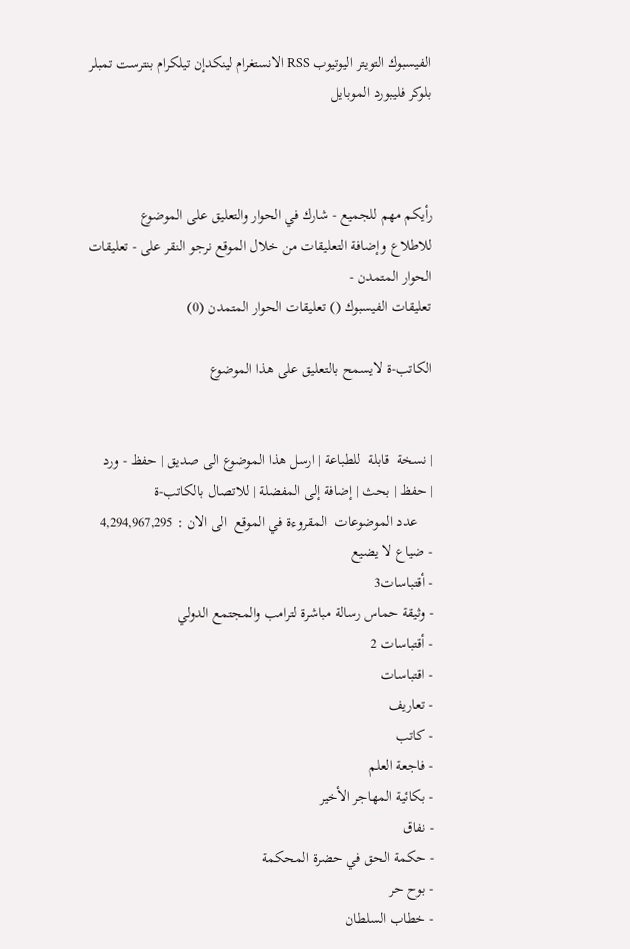الفيسبوك التويتر اليوتيوب RSS الانستغرام لينكدإن تيلكرام بنترست تمبلر بلوكر فليبورد الموبايل



رأيكم مهم للجميع - شارك في الحوار والتعليق على الموضوع
للاطلاع وإضافة التعليقات من خلال الموقع نرجو النقر على - تعليقات الحوار المتمدن -
تعليقات الفيسبوك () تعليقات الحوار المتمدن (0)

الكاتب-ة لايسمح بالتعليق على هذا الموضوع


| نسخة  قابلة  للطباعة | ارسل هذا الموضوع الى صديق | حفظ - ورد
| حفظ | بحث | إضافة إلى المفضلة | للاتصال بالكاتب-ة
    عدد الموضوعات  المقروءة في الموقع  الى الان : 4,294,967,295
- ضياع لا يضيع
- أقتباسات3
- وثيقة حماس رسالة مباشرة لترامب والمجتمع الدولي
- أقتباسات 2
- اقتباسات
- تعاريف
- كاتب
- فاجعة العلم
- بكائية المهاجر الأخير
- نفاق
- حكمة الحق في حضرة المحكمة
- بوح حر
- خطاب السلطان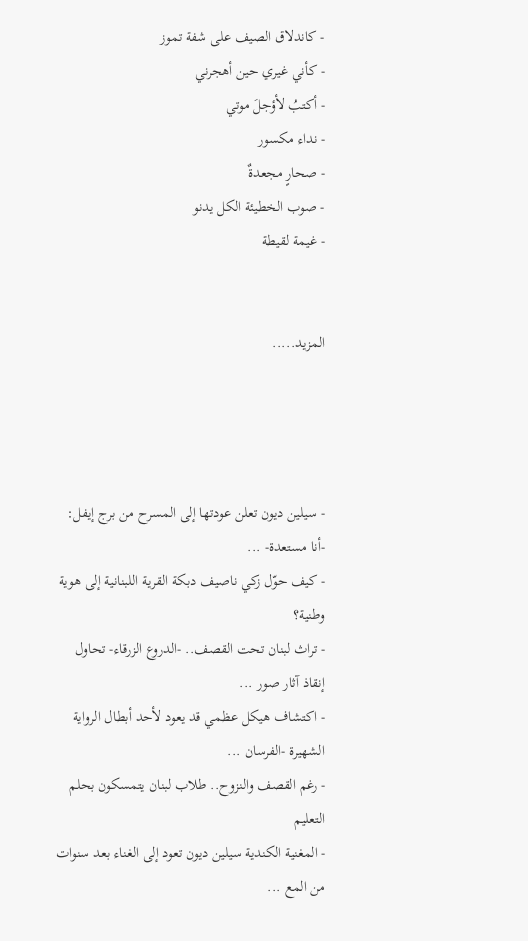- كاندلاق الصيف على شفة تموز
- كأني غيري حين أهجرني
- أكتبُ لأؤجلَ موتي
- نداء مكسور
- صحارٍ مجعدةٌ
- صوب الخطيئة الكل يدنو
- غيمة لقيطة


المزيد.....




- سيلين ديون تعلن عودتها إلى المسرح من برج إيفل: -أنا مستعدة- ...
- كيف حوّل زكي ناصيف دبكة القرية اللبنانية إلى هوية وطنية؟
- تراث لبنان تحت القصف.. -الدروع الزرقاء- تحاول إنقاذ آثار صور ...
- اكتشاف هيكل عظمي قد يعود لأحد أبطال الرواية الشهيرة -الفرسان ...
- رغم القصف والنزوح.. طلاب لبنان يتمسكون بحلم التعليم
- المغنية الكندية سيلين ديون تعود إلى الغناء بعد سنوات من المع ...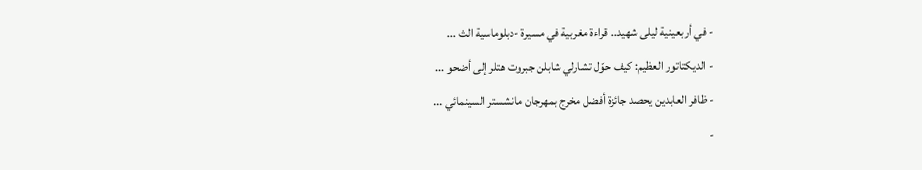- في أربعينية ليلى شهيد.. قراءة مغربية في مسيرة -دبلوماسية الث ...
- الديكتاتور العظيم: كيف حوّل تشارلي شابلن جبروت هتلر إلى أضحو ...
- ظافر العابدين يحصد جائزة أفضل مخرج بمهرجان مانشستر السينمائي ...
-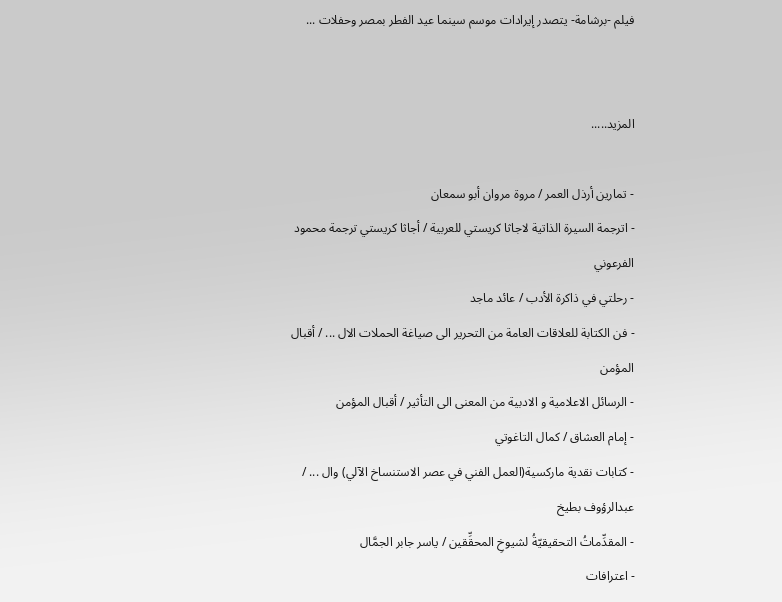فيلم -برشامة- يتصدر إيرادات موسم سينما عيد الفطر بمصر وحفلات ...


المزيد.....

- تمارين أرذل العمر / مروة مروان أبو سمعان
- اترجمة السيرة الذاتية لاجاثا كريستي للعربية / أجاثا كريستي ترجمة محمود الفرعوني
- رحلتي في ذاكرة الأدب / عائد ماجد
- فن الكتابة للعلاقات العامة من التحرير الى صياغة الحملات الال ... / أقبال المؤمن
- الرسائل الاعلامية و الادبية من المعنى الى التأثير / أقبال المؤمن
- إمام العشاق / كمال التاغوتي
- كتابات نقدية ماركسية(العمل الفني في عصر الاستنساخ الآلي) وال ... / عبدالرؤوف بطيخ
- المقدِّماتُ التحقيقيّةُ لشيوخِ المحقِّقين / ياسر جابر الجمَّال
- اعترافات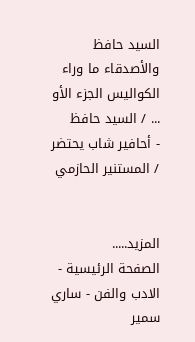السيد حافظ والأصدقاء ما وراء الكواليس الجزء الأو ... / السيد حافظ
- أحافير شاب يحتضر / المستنير الحازمي


المزيد.....
الصفحة الرئيسية - الادب والفن - ساري سمير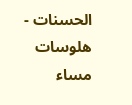الحسنات - هلوسات مساء